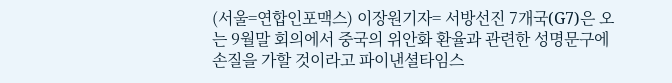(서울=연합인포맥스) 이장원기자= 서방선진 7개국(G7)은 오는 9월말 회의에서 중국의 위안화 환율과 관련한 성명문구에 손질을 가할 것이라고 파이낸셜타임스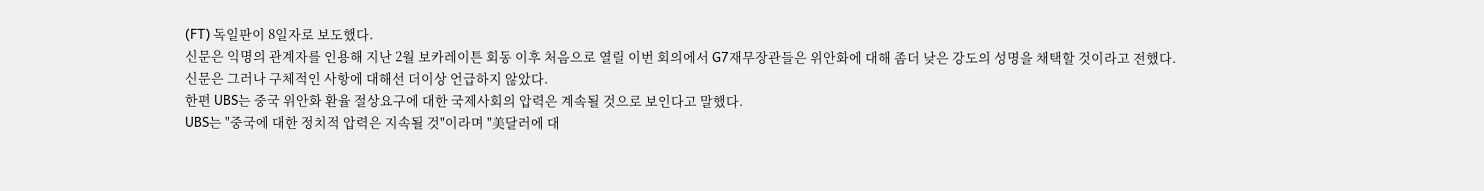(FT) 독일판이 8일자로 보도했다.
신문은 익명의 관계자를 인용해 지난 2월 보카레이튼 회동 이후 처음으로 열릴 이번 회의에서 G7재무장관들은 위안화에 대해 좀더 낮은 강도의 성명을 채택할 것이라고 전했다.
신문은 그러나 구체적인 사항에 대해선 더이상 언급하지 않았다.
한편 UBS는 중국 위안화 환율 절상요구에 대한 국제사회의 압력은 계속될 것으로 보인다고 말했다.
UBS는 "중국에 대한 정치적 압력은 지속될 것"이라며 "美달러에 대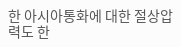한 아시아통화에 대한 절상압력도 한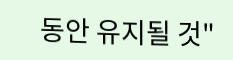동안 유지될 것"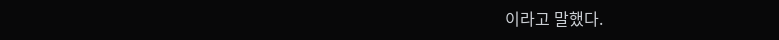이라고 말했다.